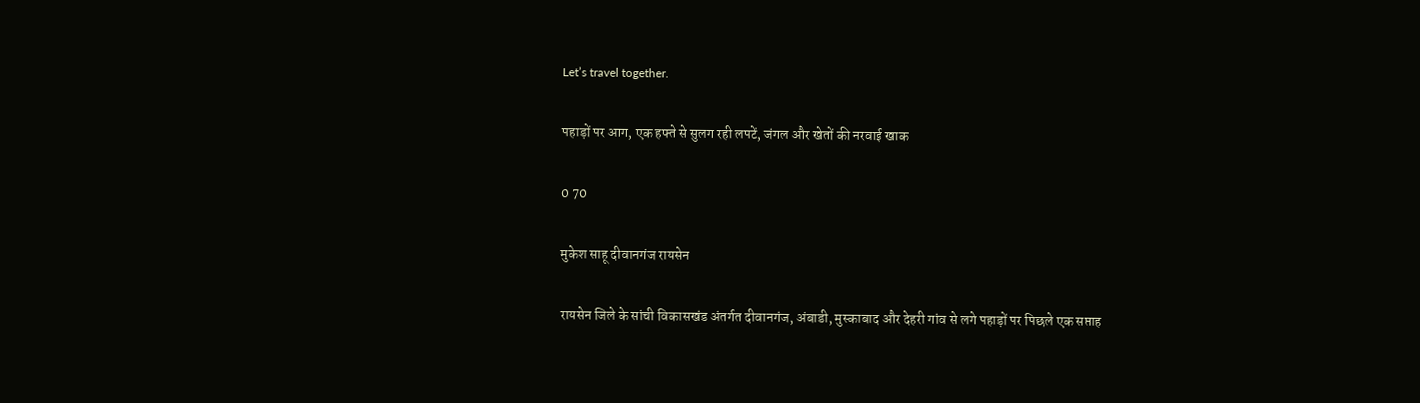Let’s travel together.

पहाड़ों पर आग, एक हफ्ते से सुलग रही लपटें, जंगल और खेतों की नरवाई खाक

0 70

मुकेश साहू दीवानगंज रायसेन

रायसेन जिले के सांची विकासखंड अंतर्गत दीवानगंज, अंबाडी, मुस्काबाद और देहरी गांव से लगे पहाड़ों पर पिछले एक सप्ताह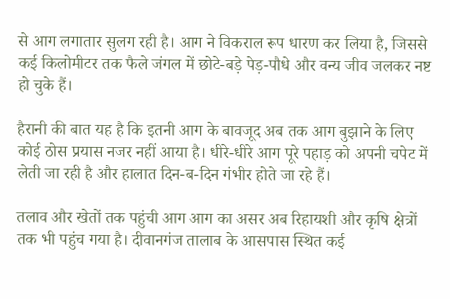से आग लगातार सुलग रही है। आग ने विकराल रूप धारण कर लिया है, जिससे कई किलोमीटर तक फैले जंगल में छोटे-बड़े पेड़-पौधे और वन्य जीव जलकर नष्ट हो चुके हैं।

हैरानी की बात यह है कि इतनी आग के बावजूद अब तक आग बुझाने के लिए कोई ठोस प्रयास नजर नहीं आया है। धीरे-धीरे आग पूरे पहाड़ को अपनी चपेट में लेती जा रही है और हालात दिन-ब-दिन गंभीर होते जा रहे हैं।

तलाव और खेतों तक पहुंची आग आग का असर अब रिहायशी और कृषि क्षेत्रों तक भी पहुंच गया है। दीवानगंज तालाब के आसपास स्थित कई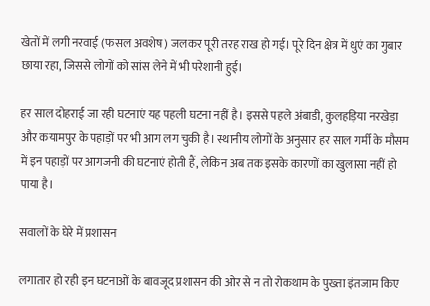खेतों में लगी नरवाई (फसल अवशेष) जलकर पूरी तरह राख हो गई। पूरे दिन क्षेत्र में धुएं का गुबार छाया रहा, जिससे लोगों को सांस लेने में भी परेशानी हुई।

हर साल दोहराई जा रही घटनाएं यह पहली घटना नहीं है। इससे पहले अंबाडी, कुलहड़िया नरखेड़ा और कयामपुर के पहाड़ों पर भी आग लग चुकी है। स्थानीय लोगों के अनुसार हर साल गर्मी के मौसम में इन पहाड़ों पर आगजनी की घटनाएं होती हैं, लेकिन अब तक इसके कारणों का खुलासा नहीं हो पाया है।

सवालों के घेरे में प्रशासन

लगातार हो रही इन घटनाओं के बावजूद प्रशासन की ओर से न तो रोकथाम के पुख्ता इंतजाम किए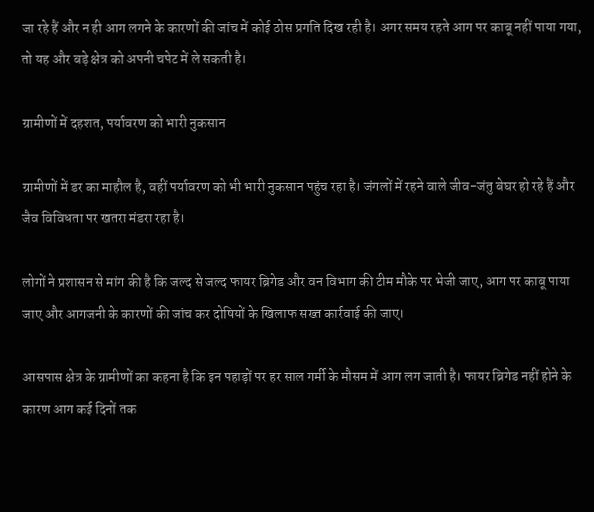जा रहे हैं और न ही आग लगने के कारणों की जांच में कोई ठोस प्रगति दिख रही है। अगर समय रहते आग पर काबू नहीं पाया गया, तो यह और बड़े क्षेत्र को अपनी चपेट में ले सकती है।

ग्रामीणों में दहशत, पर्यावरण को भारी नुकसान

ग्रामीणों में डर का माहौल है, वहीं पर्यावरण को भी भारी नुकसान पहुंच रहा है। जंगलों में रहने वाले जीव-जंतु बेघर हो रहे हैं और जैव विविधता पर खतरा मंडरा रहा है।

लोगों ने प्रशासन से मांग की है कि जल्द से जल्द फायर ब्रिगेड और वन विभाग की टीम मौके पर भेजी जाए, आग पर काबू पाया जाए और आगजनी के कारणों की जांच कर दोषियों के खिलाफ सख्त कार्रवाई की जाए।

आसपास क्षेत्र के ग्रामीणों का कहना है कि इन पहाड़ों पर हर साल गर्मी के मौसम में आग लग जाती है। फायर ब्रिगेड नहीं होने के कारण आग कई दिनों तक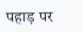पहाड़ पर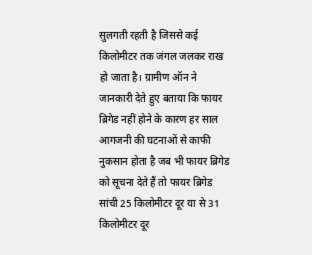सुलगती रहती है जिससे कई किलोमीटर तक जंगल जलकर राख हो जाता है। ग्रामीण ऑन ने जानकारी देते हुए बताया कि फायर ब्रिगेड नहीं होने के कारण हर साल आगजनी की घटनाओं से काफी नुकसान होता है जब भी फायर ब्रिगेड को सूचना देते हैं तो फायर ब्रिगेड सांची 25 किलोमीटर दूर या से 31 किलोमीटर दूर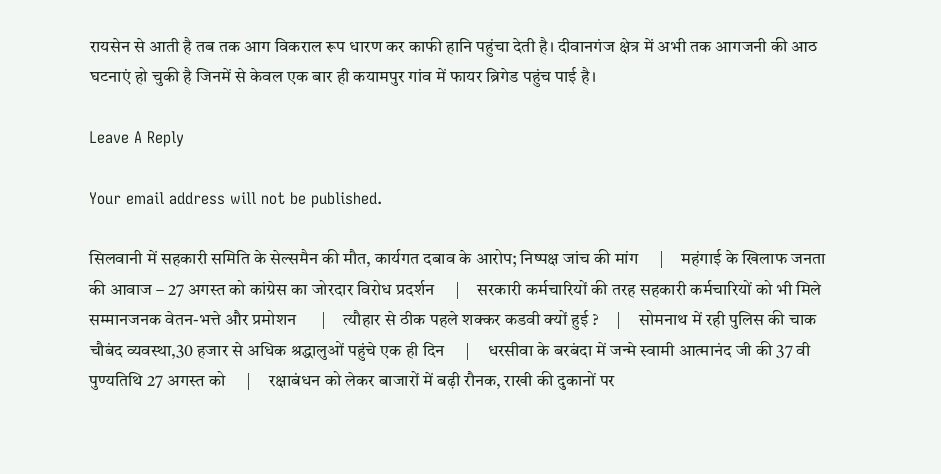रायसेन से आती है तब तक आग विकराल रूप धारण कर काफी हानि पहुंचा देती है। दीवानगंज क्षेत्र में अभी तक आगजनी की आठ घटनाएं हो चुकी है जिनमें से केवल एक बार ही कयामपुर गांव में फायर ब्रिगेड पहुंच पाई है।

Leave A Reply

Your email address will not be published.

सिलवानी में सहकारी समिति के सेल्समैन की मौत, कार्यगत दबाव के आरोप; निष्पक्ष जांच की मांग     |     महंगाई के खिलाफ जनता की आवाज – 27 अगस्त को कांग्रेस का जोरदार विरोध प्रदर्शन     |     सरकारी कर्मचारियों की तरह सहकारी कर्मचारियों को भी मिले सम्मानजनक वेतन-भत्ते और प्रमोशन      |     त्यौहार से ठीक पहले शक्कर कडवी क्यों हुई ?     |     सोमनाथ में रही पुलिस की चाक चौबंद व्यवस्था,30 हजार से अधिक श्रद्धालुओं पहुंचे एक ही दिन     |     धरसीवा के बरबंदा में जन्मे स्वामी आत्मानंद जी की 37 वी पुण्यतिथि 27 अगस्त को     |     रक्षाबंधन को लेकर बाजारों में बढ़ी रौनक, राखी की दुकानों पर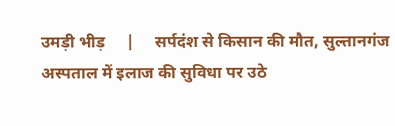उमड़ी भीड़     |     सर्पदंश से किसान की मौत, सुल्तानगंज अस्पताल में इलाज की सुविधा पर उठे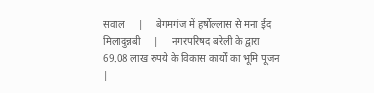सवाल     |     बेगमगंज में हर्षोल्लास से मना ईद मिलादुन्नबी     |     नगरपरिषद बरेली के द्वारा 69.08 लाख रुपये के विकास कार्यों का भूमि पूजन     |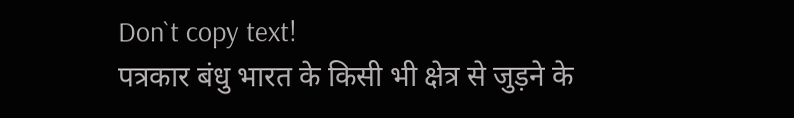Don`t copy text!
पत्रकार बंधु भारत के किसी भी क्षेत्र से जुड़ने के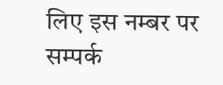लिए इस नम्बर पर सम्पर्क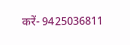करें- 9425036811